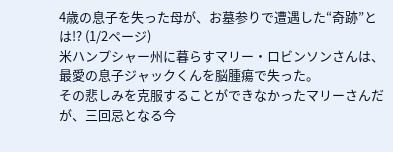4歳の息子を失った母が、お墓参りで遭遇した“奇跡”とは!? (1/2ページ)
米ハンプシャー州に暮らすマリー・ロビンソンさんは、最愛の息子ジャックくんを脳腫瘍で失った。
その悲しみを克服することができなかったマリーさんだが、三回忌となる今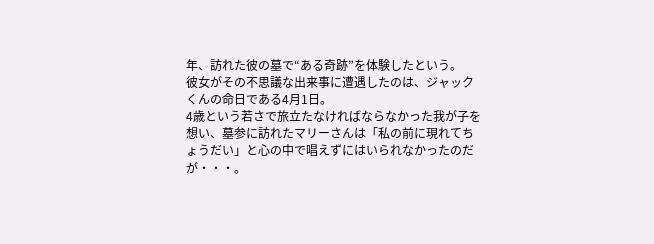年、訪れた彼の墓で“ある奇跡”を体験したという。
彼女がその不思議な出来事に遭遇したのは、ジャックくんの命日である4月1日。
4歳という若さで旅立たなければならなかった我が子を想い、墓参に訪れたマリーさんは「私の前に現れてちょうだい」と心の中で唱えずにはいられなかったのだが・・・。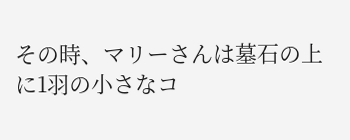その時、マリーさんは墓石の上に1羽の小さなコ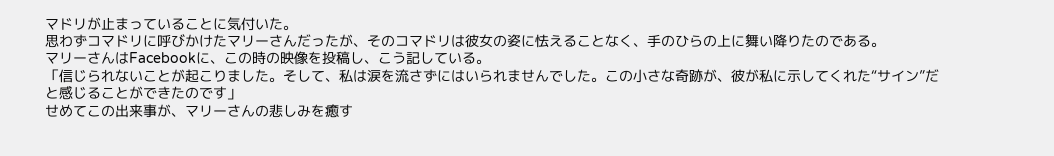マドリが止まっていることに気付いた。
思わずコマドリに呼びかけたマリーさんだったが、そのコマドリは彼女の姿に怯えることなく、手のひらの上に舞い降りたのである。
マリーさんはFacebookに、この時の映像を投稿し、こう記している。
「信じられないことが起こりました。そして、私は涙を流さずにはいられませんでした。この小さな奇跡が、彼が私に示してくれた“サイン”だと感じることができたのです」
せめてこの出来事が、マリーさんの悲しみを癒す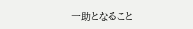一助となること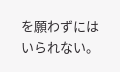を願わずにはいられない。